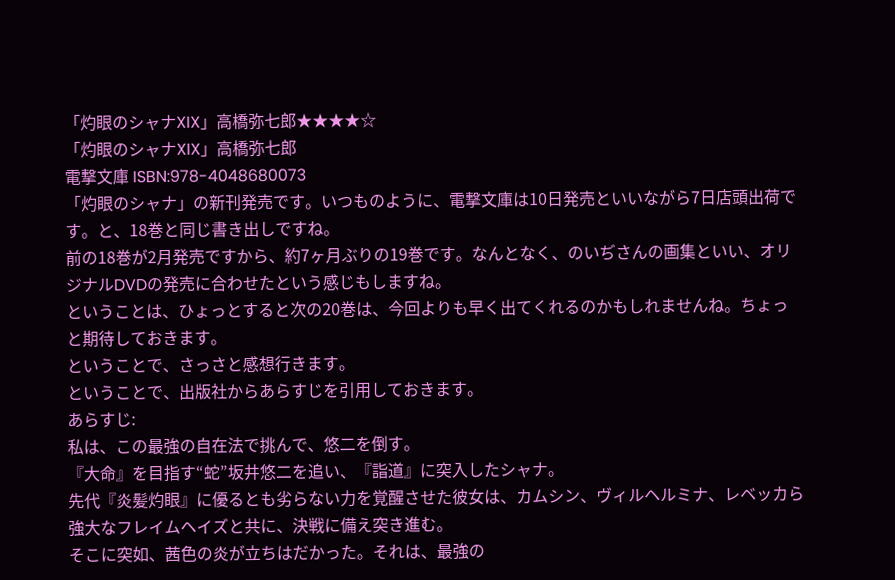「灼眼のシャナXIX」高橋弥七郎★★★★☆
「灼眼のシャナXIX」高橋弥七郎
電撃文庫 ISBN:978-4048680073
「灼眼のシャナ」の新刊発売です。いつものように、電撃文庫は10日発売といいながら7日店頭出荷です。と、18巻と同じ書き出しですね。
前の18巻が2月発売ですから、約7ヶ月ぶりの19巻です。なんとなく、のいぢさんの画集といい、オリジナルDVDの発売に合わせたという感じもしますね。
ということは、ひょっとすると次の20巻は、今回よりも早く出てくれるのかもしれませんね。ちょっと期待しておきます。
ということで、さっさと感想行きます。
ということで、出版社からあらすじを引用しておきます。
あらすじ:
私は、この最強の自在法で挑んで、悠二を倒す。
『大命』を目指す“蛇”坂井悠二を追い、『詣道』に突入したシャナ。
先代『炎髪灼眼』に優るとも劣らない力を覚醒させた彼女は、カムシン、ヴィルヘルミナ、レベッカら強大なフレイムヘイズと共に、決戦に備え突き進む。
そこに突如、茜色の炎が立ちはだかった。それは、最強の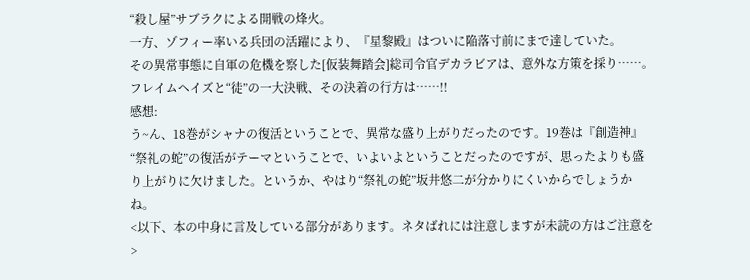“殺し屋”サブラクによる開戦の烽火。
一方、ゾフィー率いる兵団の活躍により、『星黎殿』はついに陥落寸前にまで達していた。
その異常事態に自軍の危機を察した[仮装舞踏会]総司令官デカラビアは、意外な方策を採り……。
フレイムヘイズと“徒”の一大決戦、その決着の行方は……!!
感想:
う~ん、18巻がシャナの復活ということで、異常な盛り上がりだったのです。19巻は『創造神』“祭礼の蛇”の復活がテーマということで、いよいよということだったのですが、思ったよりも盛り上がりに欠けました。というか、やはり“祭礼の蛇”坂井悠二が分かりにくいからでしょうかね。
<以下、本の中身に言及している部分があります。ネタばれには注意しますが未読の方はご注意を>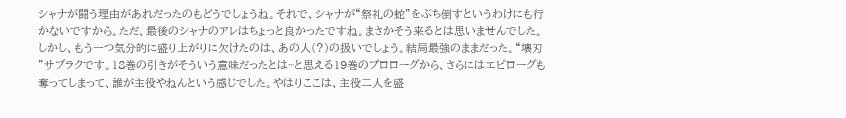シャナが闘う理由があれだったのもどうでしょうね。それで、シャナが“祭礼の蛇”をぶち倒すというわけにも行かないですから。ただ、最後のシャナのアレはちょっと良かったですね。まさかそう来るとは思いませんでした。
しかし、もう一つ気分的に盛り上がりに欠けたのは、あの人(?)の扱いでしょう。結局最強のままだった。“壊刃 ”サブラクです。18巻の引きがそういう意味だったとは~と思える19巻のプロローグから、さらにはエピローグも奪ってしまって、誰が主役やねんという感じでした。やはりここは、主役二人を盛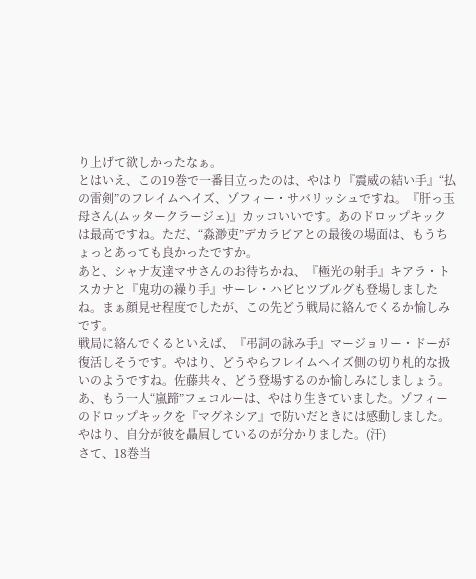り上げて欲しかったなぁ。
とはいえ、この19巻で一番目立ったのは、やはり『震威の結い手』“払の雷剣”のフレイムヘイズ、ゾフィー・サバリッシュですね。『肝っ玉母さん(ムッタークラージェ)』カッコいいです。あのドロップキックは最高ですね。ただ、“淼渺吏”デカラビアとの最後の場面は、もうちょっとあっても良かったですか。
あと、シャナ友達マサさんのお待ちかね、『極光の射手』キアラ・トスカナと『鬼功の繰り手』サーレ・ハビヒツブルグも登場しましたね。まぁ顔見せ程度でしたが、この先どう戦局に絡んでくるか愉しみです。
戦局に絡んでくるといえば、『弔詞の詠み手』マージョリー・ドーが復活しそうです。やはり、どうやらフレイムヘイズ側の切り札的な扱いのようですね。佐藤共々、どう登場するのか愉しみにしましょう。
あ、もう一人“嵐蹄”フェコルーは、やはり生きていました。ゾフィーのドロップキックを『マグネシア』で防いだときには感動しました。やはり、自分が彼を贔屓しているのが分かりました。(汗)
さて、18巻当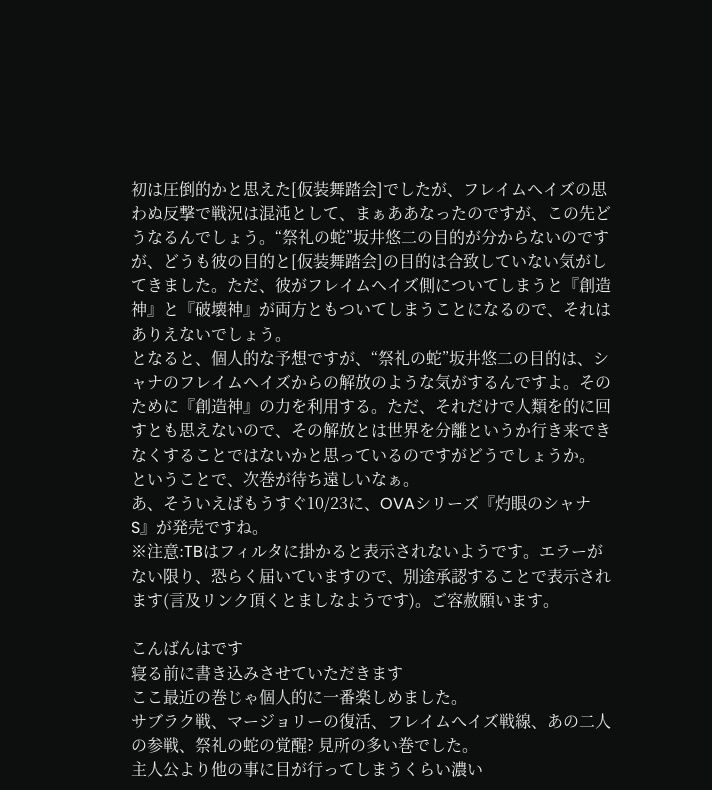初は圧倒的かと思えた[仮装舞踏会]でしたが、フレイムヘイズの思わぬ反撃で戦況は混沌として、まぁああなったのですが、この先どうなるんでしょう。“祭礼の蛇”坂井悠二の目的が分からないのですが、どうも彼の目的と[仮装舞踏会]の目的は合致していない気がしてきました。ただ、彼がフレイムヘイズ側についてしまうと『創造神』と『破壊神』が両方ともついてしまうことになるので、それはありえないでしょう。
となると、個人的な予想ですが、“祭礼の蛇”坂井悠二の目的は、シャナのフレイムヘイズからの解放のような気がするんですよ。そのために『創造神』の力を利用する。ただ、それだけで人類を的に回すとも思えないので、その解放とは世界を分離というか行き来できなくすることではないかと思っているのですがどうでしょうか。
ということで、次巻が待ち遠しいなぁ。
あ、そういえばもうすぐ10/23に、OVAシリーズ『灼眼のシャナ S』が発売ですね。
※注意:TBはフィルタに掛かると表示されないようです。エラーがない限り、恐らく届いていますので、別途承認することで表示されます(言及リンク頂くとましなようです)。ご容赦願います。

こんばんはです
寝る前に書き込みさせていただきます
ここ最近の巻じゃ個人的に一番楽しめました。
サブラク戦、マージョリーの復活、フレイムへイズ戦線、あの二人の参戦、祭礼の蛇の覚醒? 見所の多い巻でした。
主人公より他の事に目が行ってしまうくらい濃い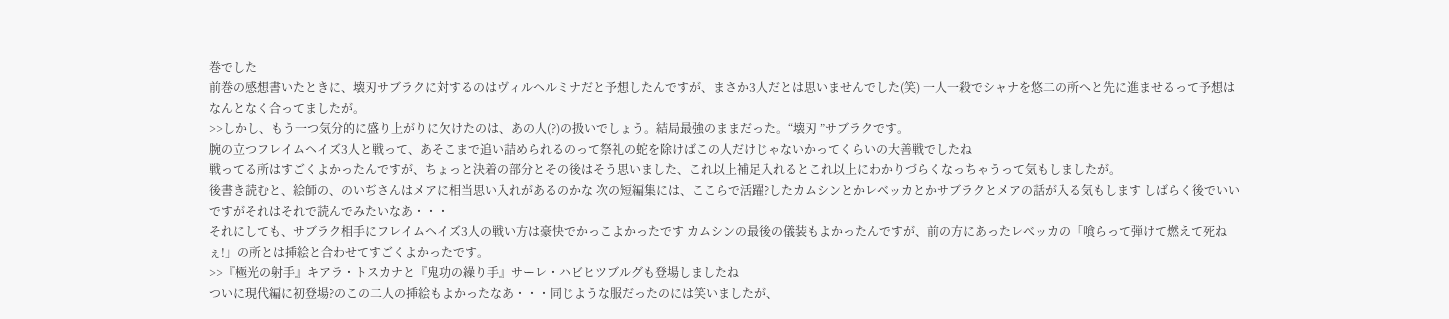巻でした
前巻の感想書いたときに、壊刃サブラクに対するのはヴィルヘルミナだと予想したんですが、まさか3人だとは思いませんでした(笑) 一人一殺でシャナを悠二の所へと先に進ませるって予想はなんとなく合ってましたが。
>>しかし、もう一つ気分的に盛り上がりに欠けたのは、あの人(?)の扱いでしょう。結局最強のままだった。“壊刃 ”サブラクです。
腕の立つフレイムヘイズ3人と戦って、あそこまで追い詰められるのって祭礼の蛇を除けばこの人だけじゃないかってくらいの大善戦でしたね
戦ってる所はすごくよかったんですが、ちょっと決着の部分とその後はそう思いました、これ以上補足入れるとこれ以上にわかりづらくなっちゃうって気もしましたが。
後書き読むと、絵師の、のいぢさんはメアに相当思い入れがあるのかな 次の短編集には、ここらで活躍?したカムシンとかレベッカとかサブラクとメアの話が入る気もします しばらく後でいいですがそれはそれで読んでみたいなあ・・・
それにしても、サブラク相手にフレイムヘイズ3人の戦い方は豪快でかっこよかったです カムシンの最後の儀装もよかったんですが、前の方にあったレべッカの「喰らって弾けて燃えて死ねぇ!」の所とは挿絵と合わせてすごくよかったです。
>>『極光の射手』キアラ・トスカナと『鬼功の繰り手』サーレ・ハビヒツブルグも登場しましたね
ついに現代編に初登場?のこの二人の挿絵もよかったなあ・・・同じような服だったのには笑いましたが、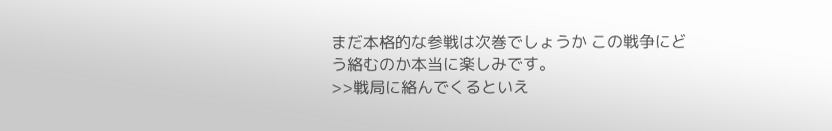まだ本格的な参戦は次巻でしょうか この戦争にどう絡むのか本当に楽しみです。
>>戦局に絡んでくるといえ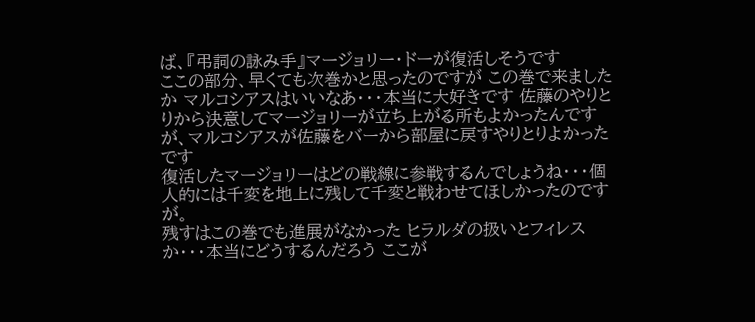ば、『弔詞の詠み手』マージョリー・ドーが復活しそうです
ここの部分、早くても次巻かと思ったのですが この巻で来ましたか マルコシアスはいいなあ・・・本当に大好きです 佐藤のやりとりから決意してマージョリーが立ち上がる所もよかったんですが、マルコシアスが佐藤をバーから部屋に戻すやりとりよかったです
復活したマージョリーはどの戦線に参戦するんでしょうね・・・個人的には千変を地上に残して千変と戦わせてほしかったのですが。
残すはこの巻でも進展がなかった ヒラルダの扱いとフィレスか・・・本当にどうするんだろう ここが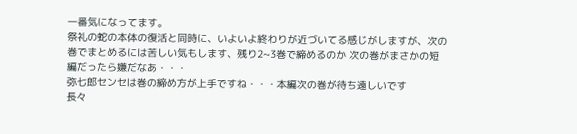一番気になってます。
祭礼の蛇の本体の復活と同時に、いよいよ終わりが近づいてる感じがしますが、次の巻でまとめるには苦しい気もします、残り2~3巻で締めるのか 次の巻がまさかの短編だったら嫌だなあ・・・
弥七郎センセは巻の締め方が上手ですね・・・本編次の巻が待ち遠しいです
長々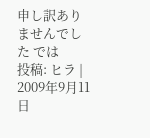申し訳ありませんでした では
投稿: ヒラ | 2009年9月11日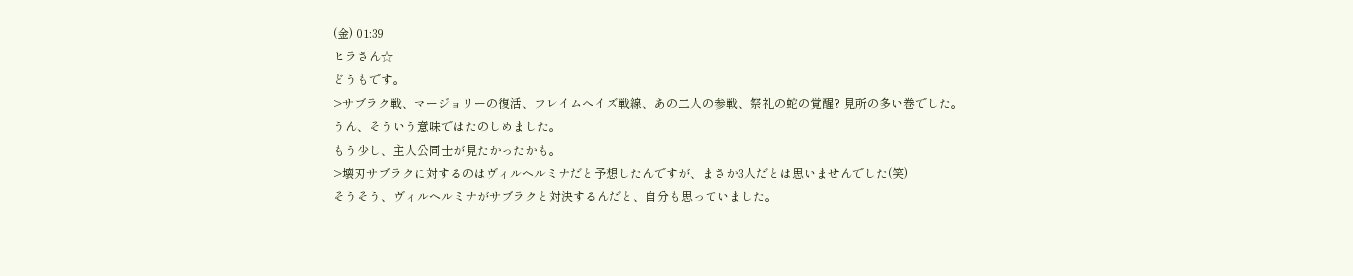(金) 01:39
ヒラさん☆
どうもです。
>サブラク戦、マージョリーの復活、フレイムへイズ戦線、あの二人の参戦、祭礼の蛇の覚醒? 見所の多い巻でした。
うん、そういう意味ではたのしめました。
もう少し、主人公同士が見たかったかも。
>壊刃サブラクに対するのはヴィルヘルミナだと予想したんですが、まさか3人だとは思いませんでした(笑)
そうそう、ヴィルヘルミナがサブラクと対決するんだと、自分も思っていました。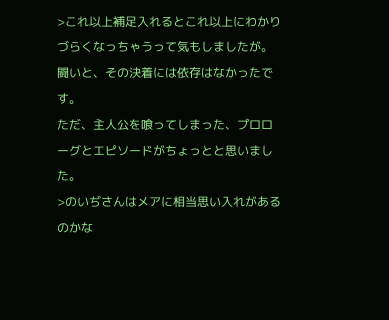>これ以上補足入れるとこれ以上にわかりづらくなっちゃうって気もしましたが。
闘いと、その決着には依存はなかったです。
ただ、主人公を喰ってしまった、プロローグとエピソードがちょっとと思いました。
>のいぢさんはメアに相当思い入れがあるのかな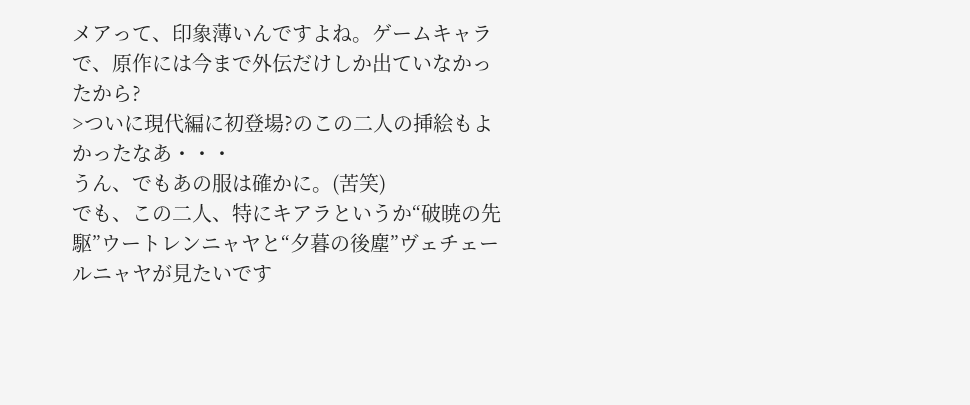メアって、印象薄いんですよね。ゲームキャラで、原作には今まで外伝だけしか出ていなかったから?
>ついに現代編に初登場?のこの二人の挿絵もよかったなあ・・・
うん、でもあの服は確かに。(苦笑)
でも、この二人、特にキアラというか“破暁の先駆”ウートレンニャヤと“夕暮の後塵”ヴェチェールニャヤが見たいです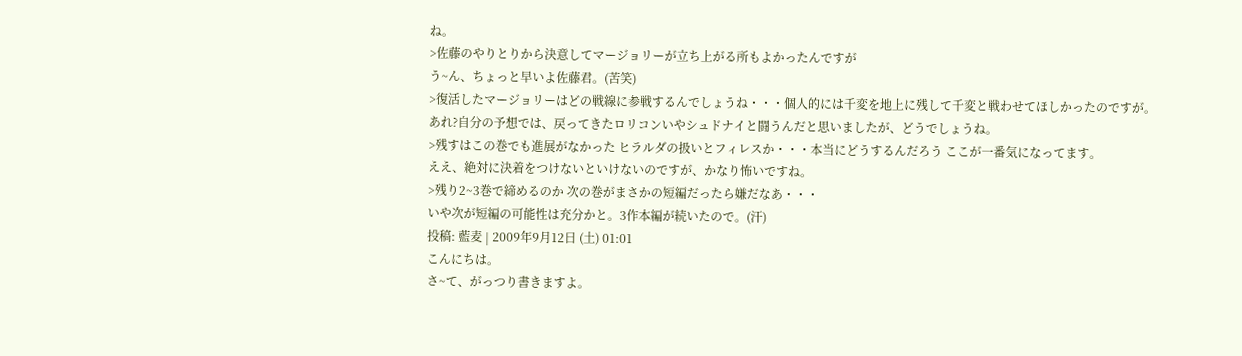ね。
>佐藤のやりとりから決意してマージョリーが立ち上がる所もよかったんですが
う~ん、ちょっと早いよ佐藤君。(苦笑)
>復活したマージョリーはどの戦線に参戦するんでしょうね・・・個人的には千変を地上に残して千変と戦わせてほしかったのですが。
あれ?自分の予想では、戻ってきたロリコンいやシュドナイと闘うんだと思いましたが、どうでしょうね。
>残すはこの巻でも進展がなかった ヒラルダの扱いとフィレスか・・・本当にどうするんだろう ここが一番気になってます。
ええ、絶対に決着をつけないといけないのですが、かなり怖いですね。
>残り2~3巻で締めるのか 次の巻がまさかの短編だったら嫌だなあ・・・
いや次が短編の可能性は充分かと。3作本編が続いたので。(汗)
投稿: 藍麦 | 2009年9月12日 (土) 01:01
こんにちは。
さ~て、がっつり書きますよ。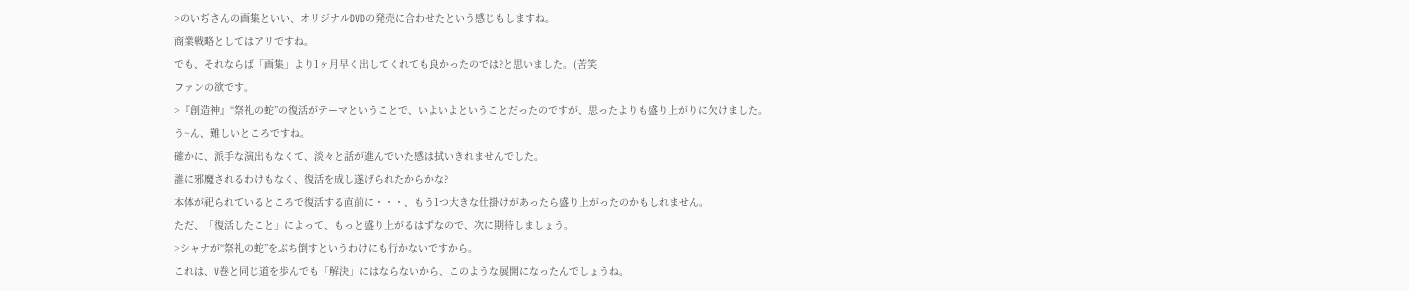>のいぢさんの画集といい、オリジナルDVDの発売に合わせたという感じもしますね。
商業戦略としてはアリですね。
でも、それならば「画集」より1ヶ月早く出してくれても良かったのでは?と思いました。(苦笑
ファンの欲です。
>『創造神』“祭礼の蛇”の復活がテーマということで、いよいよということだったのですが、思ったよりも盛り上がりに欠けました。
う~ん、難しいところですね。
確かに、派手な演出もなくて、淡々と話が進んでいた感は拭いきれませんでした。
誰に邪魔されるわけもなく、復活を成し遂げられたからかな?
本体が祀られているところで復活する直前に・・・、もう1つ大きな仕掛けがあったら盛り上がったのかもしれません。
ただ、「復活したこと」によって、もっと盛り上がるはずなので、次に期待しましょう。
>シャナが“祭礼の蛇”をぶち倒すというわけにも行かないですから。
これは、V巻と同じ道を歩んでも「解決」にはならないから、このような展開になったんでしょうね。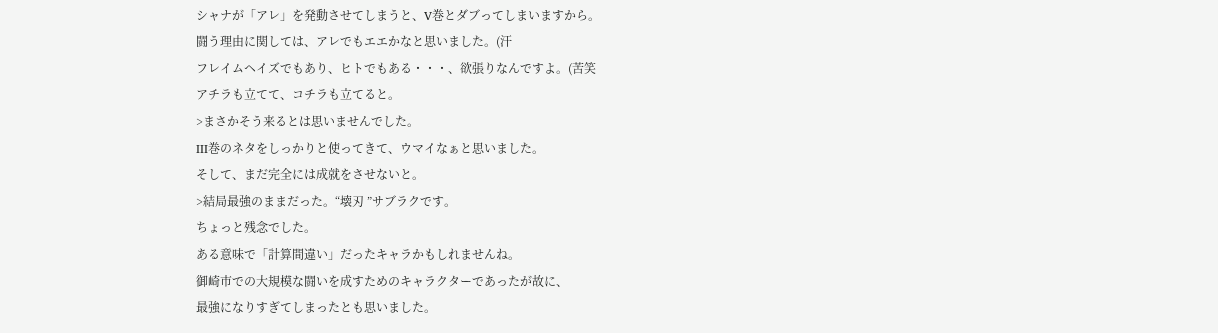シャナが「アレ」を発動させてしまうと、V巻とダブってしまいますから。
闘う理由に関しては、アレでもエエかなと思いました。(汗
フレイムヘイズでもあり、ヒトでもある・・・、欲張りなんですよ。(苦笑
アチラも立てて、コチラも立てると。
>まさかそう来るとは思いませんでした。
III巻のネタをしっかりと使ってきて、ウマイなぁと思いました。
そして、まだ完全には成就をさせないと。
>結局最強のままだった。“壊刃 ”サブラクです。
ちょっと残念でした。
ある意味で「計算間違い」だったキャラかもしれませんね。
御崎市での大規模な闘いを成すためのキャラクターであったが故に、
最強になりすぎてしまったとも思いました。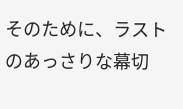そのために、ラストのあっさりな幕切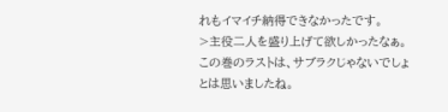れもイマイチ納得できなかったです。
>主役二人を盛り上げて欲しかったなぁ。
この巻のラストは、サブラクじゃないでしょとは思いましたね。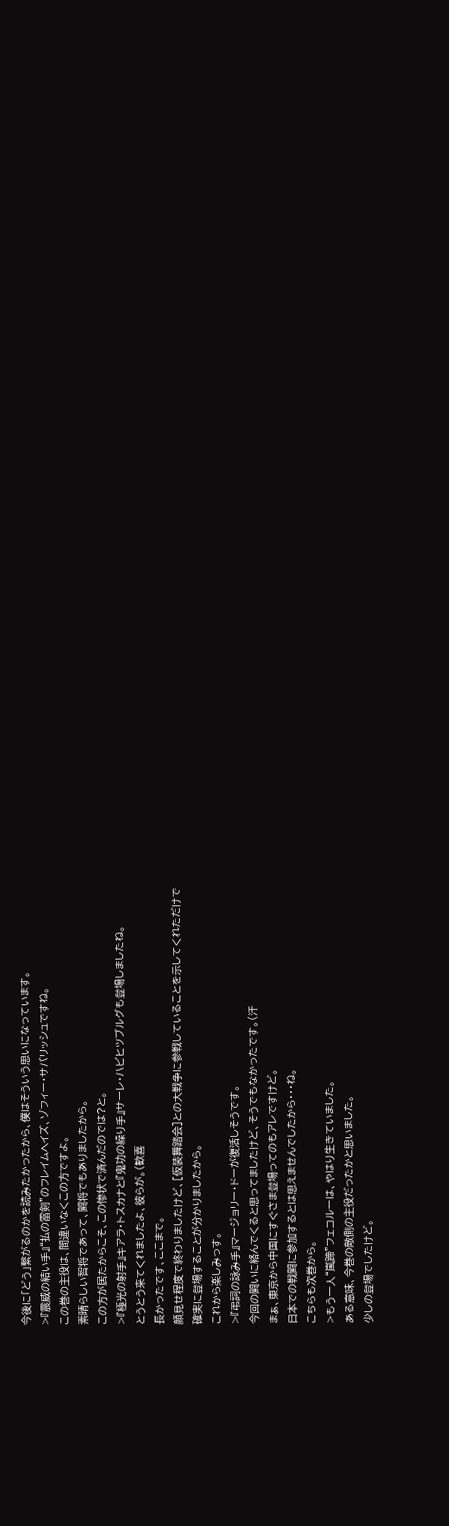今後に「どう」繋がるのかを読みたかったから、僕はそういう思いになっています。
>『震威の結い手』“払の雷剣”のフレイムヘイズ、ゾフィー・サバリッシュですね。
この巻の主役は、間違いなくこの方ですよ。
素晴らしい智将であって、闘将でもありましたから。
この方が居たからこそ、この惨状で済んだのでは?と。
>『極光の射手』キアラ・トスカナと『鬼功の繰り手』サーレ・ハビヒツブルグも登場しましたね。
とうとう来てくれましたよ、彼らが。(歓喜
長かったです、ここまで。
顔見せ程度で終わりましたけど、[仮装舞踏会]との大戦争に参戦していることを示してくれただけで
確実に登場することが分かりましたから。
これから楽しみっす。
>『弔詞の詠み手』マージョリー・ドーが復活しそうです。
今回の闘いに絡んでくると思ってましたけど、そうでもなかったです。(汗
まぁ、東京から中国にすぐさま登場ってのもアレですけど。
日本での戦闘に参加するとは思えませんでしたから・・・ね。
こちらも次巻から。
>もう一人“嵐蹄”フェコルーは、やはり生きていました。
ある意味、今巻の敵側の主役だったかと思いました。
少しの登場でしたけど。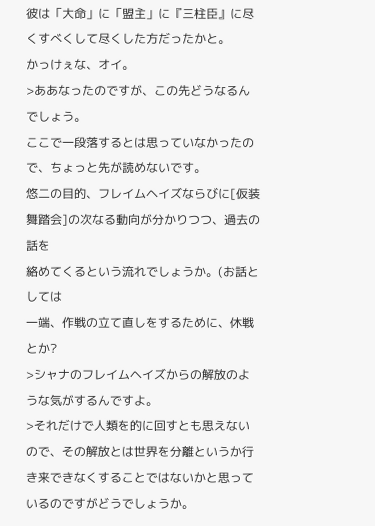彼は「大命」に「盟主」に『三柱臣』に尽くすべくして尽くした方だったかと。
かっけぇな、オイ。
>ああなったのですが、この先どうなるんでしょう。
ここで一段落するとは思っていなかったので、ちょっと先が読めないです。
悠二の目的、フレイムヘイズならびに[仮装舞踏会]の次なる動向が分かりつつ、過去の話を
絡めてくるという流れでしょうか。(お話としては
一端、作戦の立て直しをするために、休戦とか?
>シャナのフレイムヘイズからの解放のような気がするんですよ。
>それだけで人類を的に回すとも思えないので、その解放とは世界を分離というか行き来できなくすることではないかと思っているのですがどうでしょうか。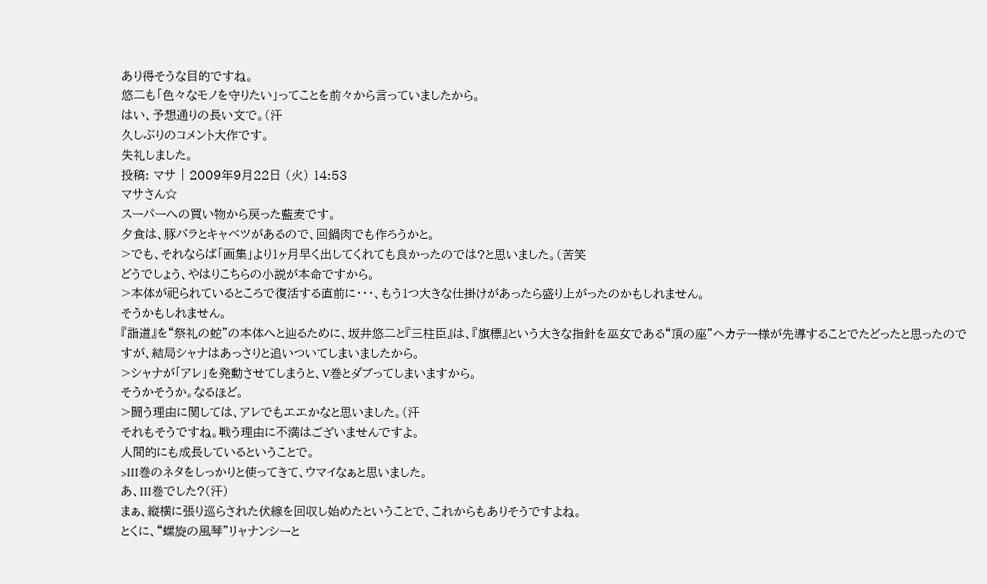あり得そうな目的ですね。
悠二も「色々なモノを守りたい」ってことを前々から言っていましたから。
はい、予想通りの長い文で。(汗
久しぶりのコメント大作です。
失礼しました。
投稿: マサ | 2009年9月22日 (火) 14:53
マサさん☆
スーパーへの買い物から戻った藍麦です。
夕食は、豚バラとキャベツがあるので、回鍋肉でも作ろうかと。
>でも、それならば「画集」より1ヶ月早く出してくれても良かったのでは?と思いました。(苦笑
どうでしょう、やはりこちらの小説が本命ですから。
>本体が祀られているところで復活する直前に・・・、もう1つ大きな仕掛けがあったら盛り上がったのかもしれません。
そうかもしれません。
『詣道』を“祭礼の蛇”の本体へと辿るために、坂井悠二と『三柱臣』は、『旗標』という大きな指針を巫女である“頂の座”ヘカテー様が先導することでたどったと思ったのですが、結局シャナはあっさりと追いついてしまいましたから。
>シャナが「アレ」を発動させてしまうと、V巻とダブってしまいますから。
そうかそうか。なるほど。
>闘う理由に関しては、アレでもエエかなと思いました。(汗
それもそうですね。戦う理由に不満はございませんですよ。
人間的にも成長しているということで。
>III巻のネタをしっかりと使ってきて、ウマイなぁと思いました。
あ、III巻でした?(汗)
まぁ、縦横に張り巡らされた伏線を回収し始めたということで、これからもありそうですよね。
とくに、“螺旋の風琴”リャナンシーと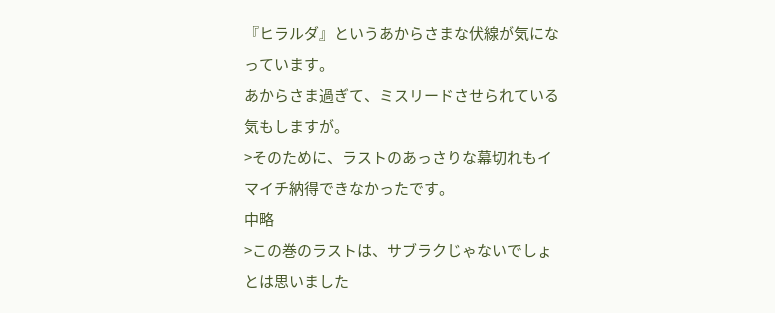『ヒラルダ』というあからさまな伏線が気になっています。
あからさま過ぎて、ミスリードさせられている気もしますが。
>そのために、ラストのあっさりな幕切れもイマイチ納得できなかったです。
中略
>この巻のラストは、サブラクじゃないでしょとは思いました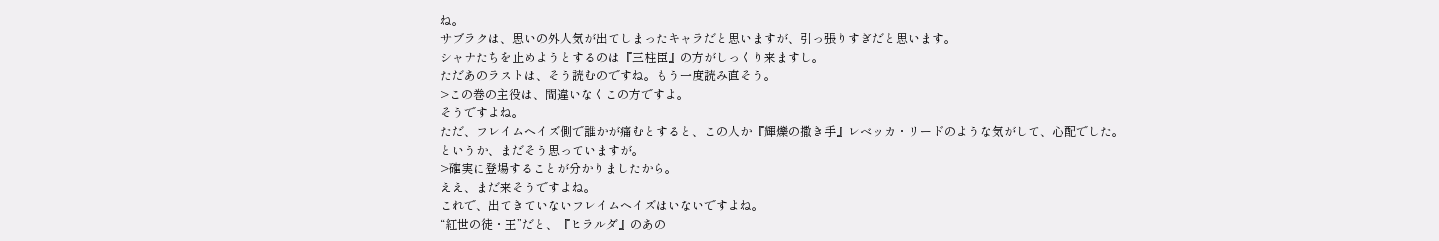ね。
サブラクは、思いの外人気が出てしまったキャラだと思いますが、引っ張りすぎだと思います。
シャナたちを止めようとするのは『三柱臣』の方がしっくり来ますし。
ただあのラストは、そう読むのですね。もう一度読み直そう。
>この巻の主役は、間違いなくこの方ですよ。
そうですよね。
ただ、フレイムヘイズ側で誰かが痛むとすると、この人か『輝爍の撒き手』レベッカ・リードのような気がして、心配でした。
というか、まだそう思っていますが。
>確実に登場することが分かりましたから。
ええ、まだ来そうですよね。
これで、出てきていないフレイムヘイズはいないですよね。
“紅世の徒・王”だと、『ヒラルダ』のあの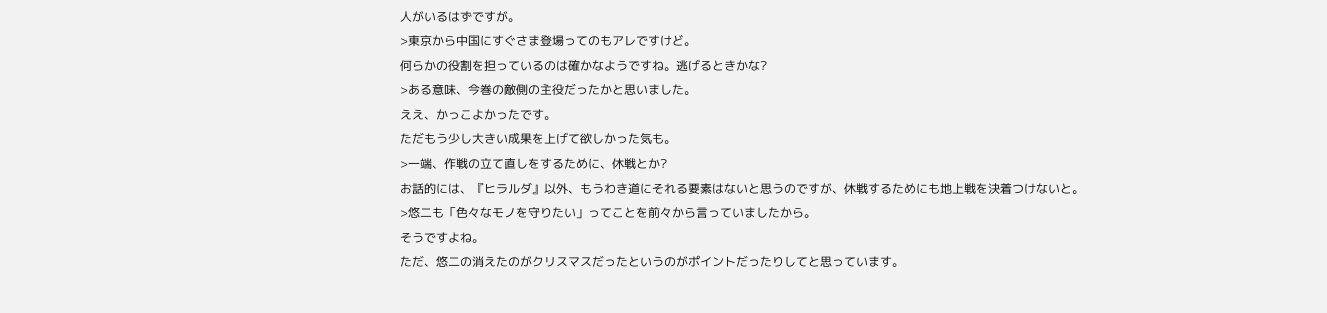人がいるはずですが。
>東京から中国にすぐさま登場ってのもアレですけど。
何らかの役割を担っているのは確かなようですね。逃げるときかな?
>ある意味、今巻の敵側の主役だったかと思いました。
ええ、かっこよかったです。
ただもう少し大きい成果を上げて欲しかった気も。
>一端、作戦の立て直しをするために、休戦とか?
お話的には、『ヒラルダ』以外、もうわき道にそれる要素はないと思うのですが、休戦するためにも地上戦を決着つけないと。
>悠二も「色々なモノを守りたい」ってことを前々から言っていましたから。
そうですよね。
ただ、悠二の消えたのがクリスマスだったというのがポイントだったりしてと思っています。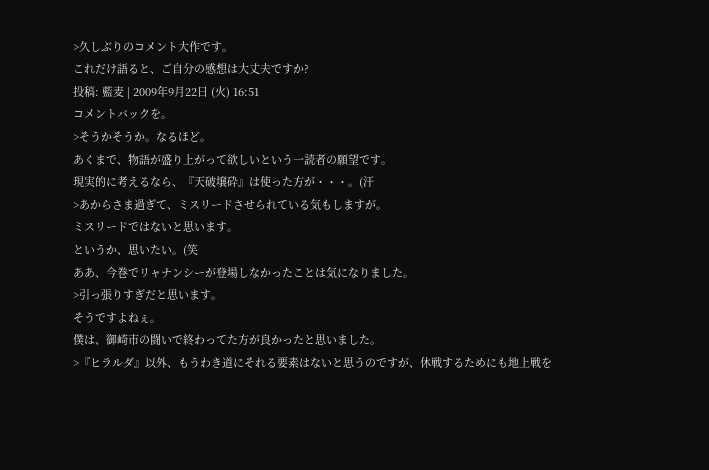>久しぶりのコメント大作です。
これだけ語ると、ご自分の感想は大丈夫ですか?
投稿: 藍麦 | 2009年9月22日 (火) 16:51
コメントバックを。
>そうかそうか。なるほど。
あくまで、物語が盛り上がって欲しいという一読者の願望です。
現実的に考えるなら、『天破壌砕』は使った方が・・・。(汗
>あからさま過ぎて、ミスリードさせられている気もしますが。
ミスリードではないと思います。
というか、思いたい。(笑
ああ、今巻でリャナンシーが登場しなかったことは気になりました。
>引っ張りすぎだと思います。
そうですよねぇ。
僕は、御崎市の闘いで終わってた方が良かったと思いました。
>『ヒラルダ』以外、もうわき道にそれる要素はないと思うのですが、休戦するためにも地上戦を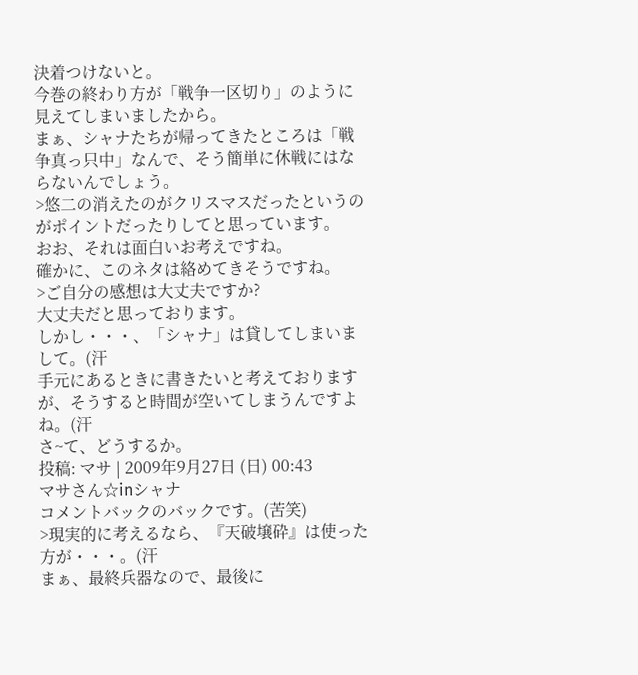決着つけないと。
今巻の終わり方が「戦争一区切り」のように見えてしまいましたから。
まぁ、シャナたちが帰ってきたところは「戦争真っ只中」なんで、そう簡単に休戦にはならないんでしょう。
>悠二の消えたのがクリスマスだったというのがポイントだったりしてと思っています。
おお、それは面白いお考えですね。
確かに、このネタは絡めてきそうですね。
>ご自分の感想は大丈夫ですか?
大丈夫だと思っております。
しかし・・・、「シャナ」は貸してしまいまして。(汗
手元にあるときに書きたいと考えておりますが、そうすると時間が空いてしまうんですよね。(汗
さ~て、どうするか。
投稿: マサ | 2009年9月27日 (日) 00:43
マサさん☆inシャナ
コメントバックのバックです。(苦笑)
>現実的に考えるなら、『天破壌砕』は使った方が・・・。(汗
まぁ、最終兵器なので、最後に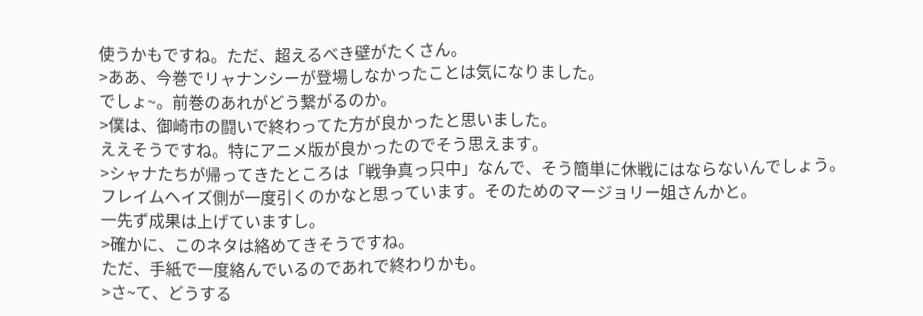使うかもですね。ただ、超えるべき壁がたくさん。
>ああ、今巻でリャナンシーが登場しなかったことは気になりました。
でしょ~。前巻のあれがどう繋がるのか。
>僕は、御崎市の闘いで終わってた方が良かったと思いました。
ええそうですね。特にアニメ版が良かったのでそう思えます。
>シャナたちが帰ってきたところは「戦争真っ只中」なんで、そう簡単に休戦にはならないんでしょう。
フレイムヘイズ側が一度引くのかなと思っています。そのためのマージョリー姐さんかと。
一先ず成果は上げていますし。
>確かに、このネタは絡めてきそうですね。
ただ、手紙で一度絡んでいるのであれで終わりかも。
>さ~て、どうする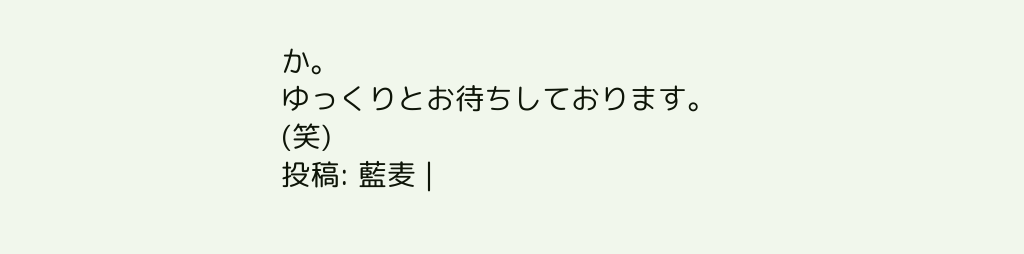か。
ゆっくりとお待ちしております。(笑)
投稿: 藍麦 |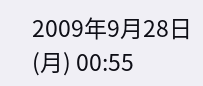2009年9月28日 (月) 00:55